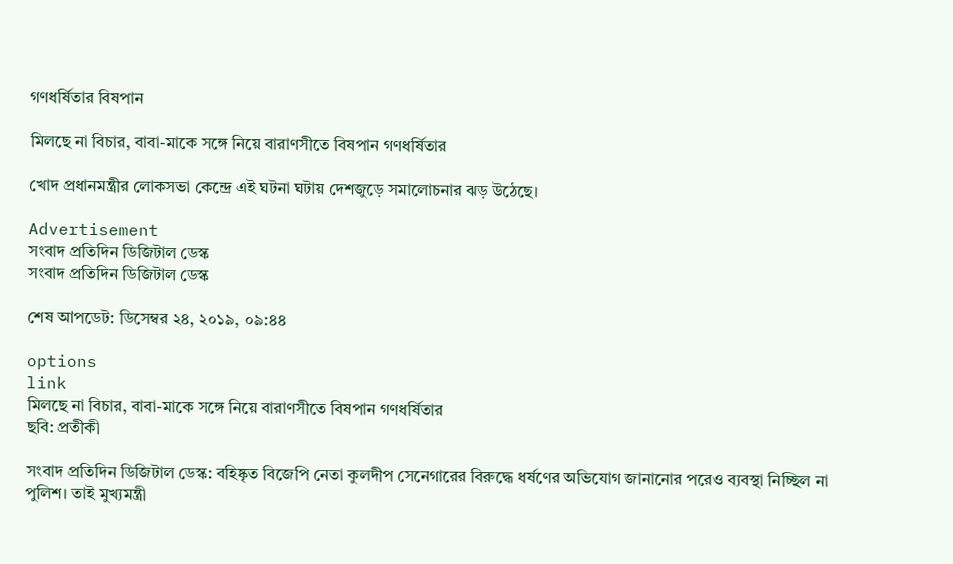গণধর্ষিতার বিষপান

মিলছে না বিচার, বাবা-মাকে সঙ্গে নিয়ে বারাণসীতে বিষপান গণধর্ষিতার

খোদ প্রধানমন্ত্রীর লোকসভা কেন্দ্রে এই ঘটনা ঘটায় দেশজুড়ে সমালোচনার ঝড় উঠেছে।

Advertisement
সংবাদ প্রতিদিন ডিজিটাল ডেস্ক
সংবাদ প্রতিদিন ডিজিটাল ডেস্ক

শেষ আপডেট: ডিসেম্বর ২৪, ২০১৯, ০৯:৪৪

options
link
মিলছে না বিচার, বাবা-মাকে সঙ্গে নিয়ে বারাণসীতে বিষপান গণধর্ষিতার
ছবি: প্রতীকী

সংবাদ প্রতিদিন ডিজিটাল ডেস্ক: বহিষ্কৃত বিজেপি নেতা কুলদীপ সেনেগারের বিরুদ্ধে ধর্ষণের অভিযোগ জানানোর পরেও ব্যবস্থা নিচ্ছিল না পুলিশ। তাই মুখ্যমন্ত্রী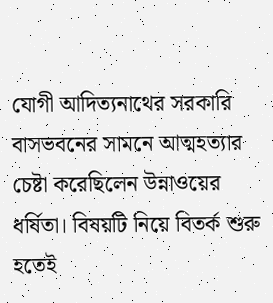যোগী আদিত্যনাথের সরকারি বাসভবনের সামনে আত্মহত্যার চেষ্টা করেছিলেন উন্নাওয়ের ধর্ষিতা। বিষয়টি নিয়ে বিতর্ক শুরু হতেই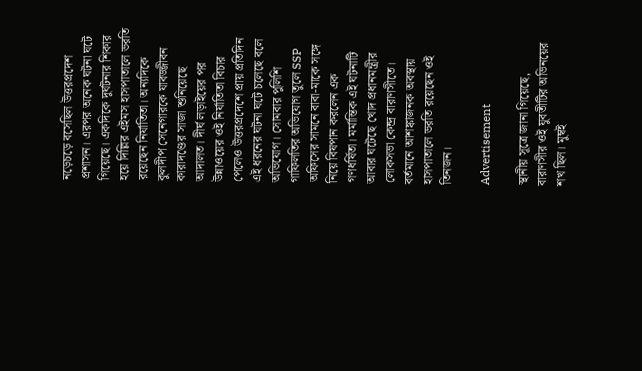নড়েচড়ে বসেছিল উত্তরপ্রদেশ প্রশাসন। এরপর অনেক ঘটনা ঘটে গিয়েছে। একদিকে দুর্ঘটনার শিকার হয়ে দিল্লির এইমস হাসপাতালে ভরতি রয়েছেন নির্যাতিতা। অন্যদিকে কুলদীপ সেনেগারকে যাবজ্জীবন কারাদণ্ডের সাজা শুনিয়েছে আদালত। দীর্ঘ লড়াইয়ের পর উন্নাওয়ের ওই নির্যাতিতা বিচার পেলেও উত্তরপ্রদেশে প্রায় প্রতিদিন এই ধরনের ঘটনা ঘটে চলেছে বলে অভিযোগ। সোমবার পুলিশি গাফিলতির অভিযোগ তুলে SSP অফিসের সামনে বাবা-মাকে সঙ্গে নিয়ে বিষপান করলেন এক গণধর্ষিতা। মর্মান্তিক এই ঘটনাটি আবার ঘটেছে খোদ প্রধানমন্ত্রীর লোকসভা কেন্দ্র বারাণসীতে। বর্তমানে আশঙ্কাজনক অবস্থায় হাসপাতালে ভরতি রয়েছেন ওই তিনজন।

Advertisement

স্থানীয় সূত্রে জানা গিয়েছে, বারাণসীর ওই যুবতীটির অভিনয়ের শখ ছিল। মুম্বই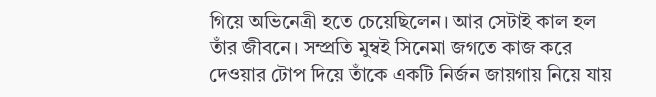গিয়ে অভিনেত্রী হতে চেয়েছিলেন। আর সেটাই কাল হল তাঁর জীবনে। সম্প্রতি মুম্বই সিনেমা জগতে কাজ করে দেওয়ার টোপ দিয়ে তাঁকে একটি নির্জন জায়গায় নিয়ে যায়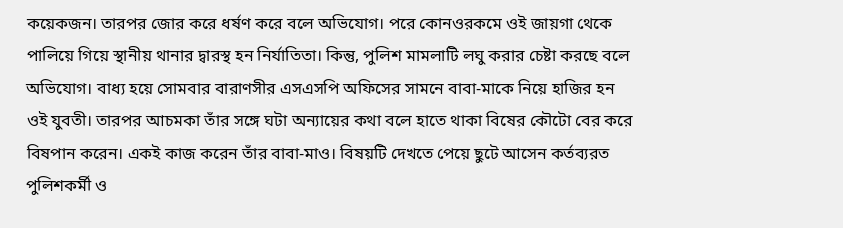কয়েকজন। তারপর জোর করে ধর্ষণ করে বলে অভিযোগ। পরে কোনওরকমে ওই জায়গা থেকে পালিয়ে গিয়ে স্থানীয় থানার দ্বারস্থ হন নির্যাতিতা। কিন্তু, পুলিশ মামলাটি লঘু করার চেষ্টা করছে বলে অভিযোগ। বাধ্য হয়ে সোমবার বারাণসীর এসএসপি অফিসের সামনে বাবা-মাকে নিয়ে হাজির হন ওই যুবতী। তারপর আচমকা তাঁর সঙ্গে ঘটা অন্যায়ের কথা বলে হাতে থাকা বিষের কৌটো বের করে বিষপান করেন। একই কাজ করেন তাঁর বাবা-মাও। বিষয়টি দেখতে পেয়ে ছুটে আসেন কর্তব্যরত পুলিশকর্মী ও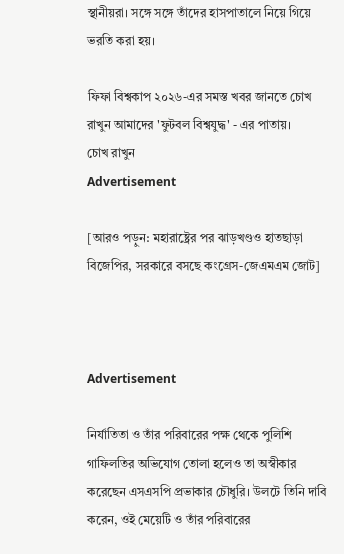স্থানীয়রা। সঙ্গে সঙ্গে তাঁদের হাসপাতালে নিয়ে গিয়ে ভরতি করা হয়।

ফিফা বিশ্বকাপ ২০২৬-এর সমস্ত খবর জানতে চোখ রাখুন আমাদের 'ফুটবল বিশ্বযুদ্ধ' - এর পাতায়।
চোখ রাখুন
Advertisement

[আরও পড়ুন: মহারাষ্ট্রের পর ঝাড়খণ্ডও হাতছাড়া বিজেপির, সরকারে বসছে কংগ্রেস-জেএমএম জোট]



Advertisement

নির্যাতিতা ও তাঁর পরিবারের পক্ষ থেকে পুলিশি গাফিলতির অভিযোগ তোলা হলেও তা অস্বীকার করেছেন এসএসপি প্রভাকার চৌধুরি। উলটে তিনি দাবি করেন, ওই মেয়েটি ও তাঁর পরিবারের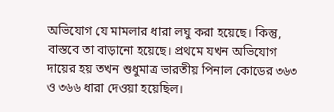অভিযোগ যে মামলার ধারা লঘু করা হয়েছে। কিন্তু, বাস্তবে তা বাড়ানো হয়েছে। প্রথমে যখন অভিযোগ দায়ের হয় তখন শুধুমাত্র ভারতীয় পিনাল কোডের ৩৬৩ ও ৩৬৬ ধারা দেওয়া হয়েছিল।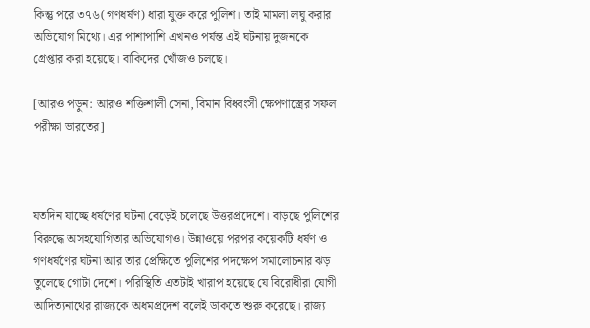কিন্তু পরে ৩৭৬(গণধর্ষণ) ধারা যুক্ত করে পুলিশ। তাই মামলা লঘু করার অভিযোগ মিথ্যে। এর পাশাপাশি এখনও পর্যন্ত এই ঘটনায় দুজনকে গ্রেপ্তার করা হয়েছে। বাকিদের খোঁজও চলছে।

[আরও পড়ুন: আরও শক্তিশালী সেনা, বিমান বিধ্বংসী ক্ষেপণাস্ত্রের সফল পরীক্ষা ভারতের]



যতদিন যাচ্ছে ধর্ষণের ঘটনা বেড়েই চলেছে উত্তরপ্রদেশে। বাড়ছে পুলিশের বিরুদ্ধে অসহযোগিতার অভিযোগও। উন্নাওয়ে পরপর কয়েকটি ধর্ষণ ও গণধর্ষণের ঘটনা আর তার প্রেক্ষিতে পুলিশের পদক্ষেপ সমালোচনার ঝড় তুলেছে গোটা দেশে। পরিস্থিতি এতটাই খারাপ হয়েছে যে বিরোধীরা যোগী আদিত্যনাথের রাজ্যকে অধমপ্রদেশ বলেই ডাকতে শুরু করেছে। রাজ্য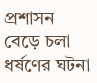প্রশাসন বেড়ে চলা ধর্ষণের ঘটনা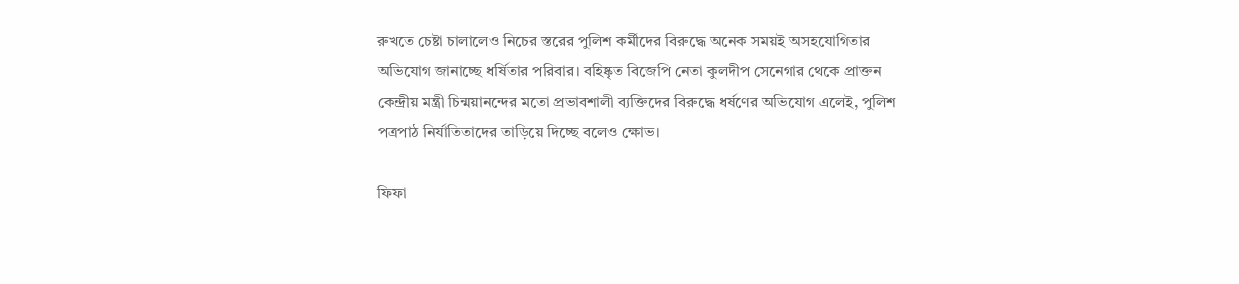রুখতে চেষ্টা চালালেও নিচের স্তরের পুলিশ কর্মীদের বিরুদ্ধে অনেক সময়ই অসহযোগিতার অভিযোগ জানাচ্ছে ধর্ষিতার পরিবার। বহিষ্কৃত বিজেপি নেতা কুলদীপ সেনেগার থেকে প্রাক্তন কেন্দ্রীয় মন্ত্রী চিন্ময়ানন্দের মতো প্রভাবশালী ব্যক্তিদের বিরুদ্ধে ধর্ষণের অভিযোগ এলেই, পুলিশ পত্রপাঠ নির্যাতিতাদের তাড়িয়ে দিচ্ছে বলেও ক্ষোভ।

ফিফা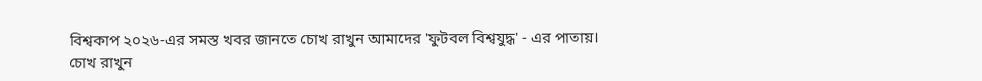বিশ্বকাপ ২০২৬-এর সমস্ত খবর জানতে চোখ রাখুন আমাদের 'ফুটবল বিশ্বযুদ্ধ' - এর পাতায়।
চোখ রাখুন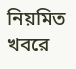নিয়মিত খবরে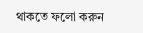থাকতে ফলো করুন